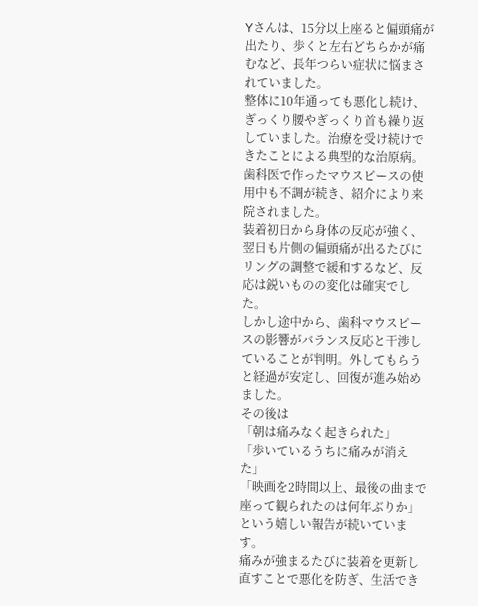Yさんは、15分以上座ると偏頭痛が出たり、歩くと左右どちらかが痛むなど、長年つらい症状に悩まされていました。
整体に10年通っても悪化し続け、ぎっくり腰やぎっくり首も繰り返していました。治療を受け続けできたことによる典型的な治原病。
歯科医で作ったマウスピースの使用中も不調が続き、紹介により来院されました。
装着初日から身体の反応が強く、翌日も片側の偏頭痛が出るたびにリングの調整で緩和するなど、反応は鋭いものの変化は確実でした。
しかし途中から、歯科マウスピースの影響がバランス反応と干渉していることが判明。外してもらうと経過が安定し、回復が進み始めました。
その後は
「朝は痛みなく起きられた」
「歩いているうちに痛みが消えた」
「映画を2時間以上、最後の曲まで座って観られたのは何年ぶりか」
という嬉しい報告が続いています。
痛みが強まるたびに装着を更新し直すことで悪化を防ぎ、生活でき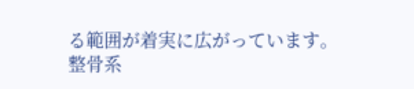る範囲が着実に広がっています。
整骨系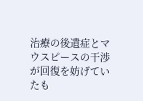治療の後遺症とマウスピースの干渉が回復を妨げていたも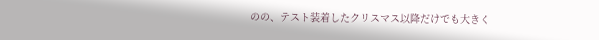のの、テスト装着したクリスマス以降だけでも大きく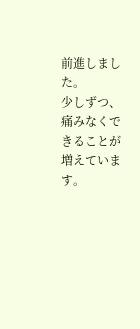前進しました。
少しずつ、痛みなくできることが増えています。